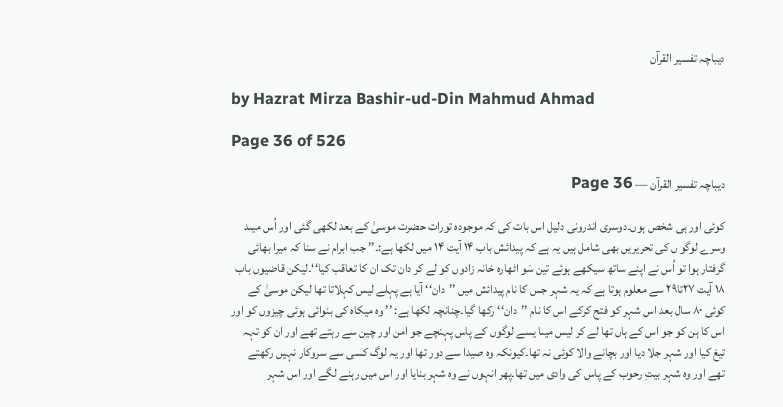دیباچہ تفسیر القرآن

by Hazrat Mirza Bashir-ud-Din Mahmud Ahmad

Page 36 of 526

دیباچہ تفسیر القرآن — Page 36

کوئی اور ہی شخص ہوں۔دوسری اندرونی دلیل اس بات کی کہ موجودہ تورات حضرت موسیٰ کے بعد لکھی گئی اور اُس میںد وسرے لوگو ں کی تحریریں بھی شامل ہیں یہ ہے کہ پیدائش باب ۱۴ آیت ۱۴ میں لکھا ہے:۔’’ جب ابرام نے سنا کہ میرا بھائی گرفتار ہوا تو اُس نے اپنے ساتھ سیکھے ہوئے تین سَو اٹھارہ خانہ زادوں کو لے کر دان تک ان کا تعاقب کیا‘‘۔لیکن قاضیوں باب ۱۸ آیت ۲۷تا۲۹ سے معلوم ہوتا ہے کہ یہ شہر جس کا نام پیدائش میں ’’دان‘‘ آیا ہے پہلے لیس کہلاتا تھا لیکن موسیٰ کے کوئی ۸۰ سال بعد اس شہر کو فتح کرکے اس کا نام ’’دان‘‘ رکھا گیا۔چنانچہ لکھا ہے: ’’ وہ میکاہ کی بنوائی ہوئی چیزوں کو اور اس کا ہن کو جو اس کے ہاں تھا لے کر لیس میںا یسے لوگوں کے پاس پہنچے جو امن اور چین سے رہتے تھے اور ان کو تہہ تیغ کیا اور شہر جلا دیا اور بچانے والا کوئی نہ تھا۔کیونکہ وہ صیدا سے دور تھا اور یہ لوگ کسی سے سروکار نہیں رکھتے تھے اور وہ شہر بیتِ رحوب کے پاس کی وادی میں تھا۔پھر انہوں نے وہ شہر بنایا اور اس میں رہنے لگے اور اس شہر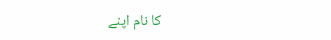کا نام اپنے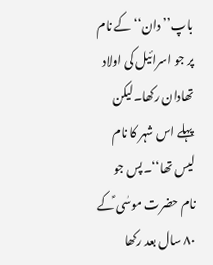باپ’’ دان‘‘ کے نام پر جو اسرائیل کی اولاد تھادان رکھا۔لیکن پہلے اس شہر کا نام لیس تھا‘‘۔پس جو نام حضرت موسٰی ؑکے ۸۰ سال بعد رکھا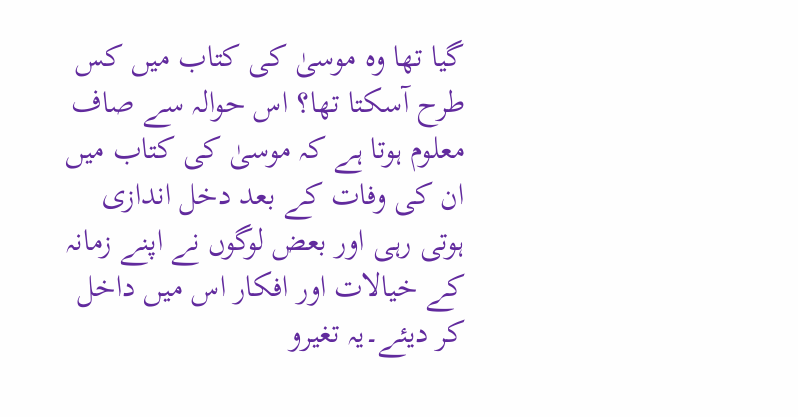گیا تھا وہ موسیٰ کی کتاب میں کس طرح آسکتا تھا؟ اس حوالہ سے صاف معلوم ہوتا ہے کہ موسیٰ کی کتاب میں ان کی وفات کے بعد دخل اندازی ہوتی رہی اور بعض لوگوں نے اپنے زمانہ کے خیالات اور افکار اس میں داخل کر دیئے۔یہ تغیرو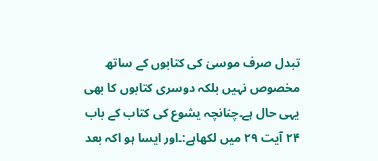تبدل صرف موسیٰ کی کتابوں کے ساتھ مخصوص نہیں بلکہ دوسری کتابوں کا بھی یہی حال ہے۔چنانچہ یشوع کی کتاب کے باب ۲۴ آیت ۲۹ میں لکھاہے:۔اور ایسا ہو اکہ بعد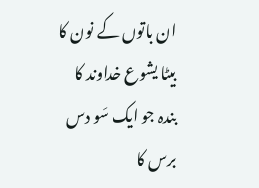ان باتوں کے نون کا بیٹا یشوع خداوند کا بندہ جو ایک سَو دس برس کا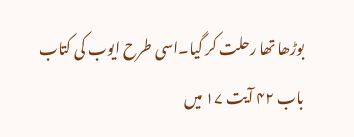بوڑھا تھا رحلت کر گیا۔اسی طرح ایوب کی کتاب باب ۴۲ آیت ۱۷ میں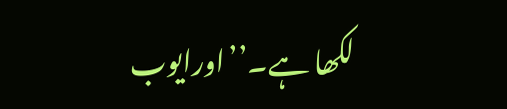لکھا ہے۔’’اورایوب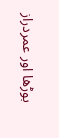بوڑھا اور عمردراز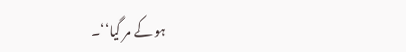ہو کے مر گیا‘‘۔